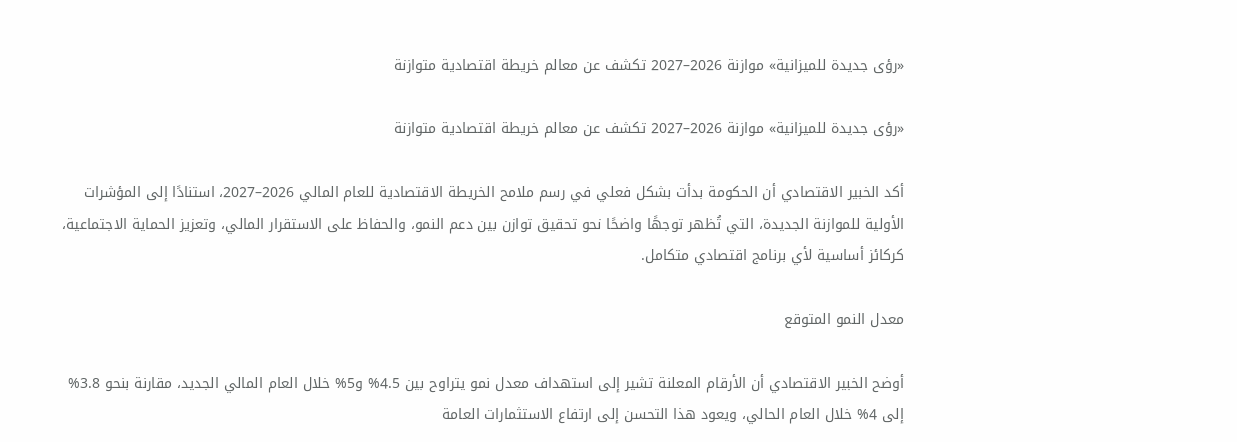«رؤى جديدة للميزانية» موازنة 2026–2027 تكشف عن معالم خريطة اقتصادية متوازنة

«رؤى جديدة للميزانية» موازنة 2026–2027 تكشف عن معالم خريطة اقتصادية متوازنة

أكد الخبير الاقتصادي أن الحكومة بدأت بشكل فعلي في رسم ملامح الخريطة الاقتصادية للعام المالي 2026–2027، استنادًا إلى المؤشرات الأولية للموازنة الجديدة، التي تُظهر توجهًا واضحًا نحو تحقيق توازن بين دعم النمو، والحفاظ على الاستقرار المالي، وتعزيز الحماية الاجتماعية، كركائز أساسية لأي برنامج اقتصادي متكامل.

معدل النمو المتوقع

أوضح الخبير الاقتصادي أن الأرقام المعلنة تشير إلى استهداف معدل نمو يتراوح بين 4.5% و5% خلال العام المالي الجديد، مقارنة بنحو 3.8% إلى 4% خلال العام الحالي، ويعود هذا التحسن إلى ارتفاع الاستثمارات العامة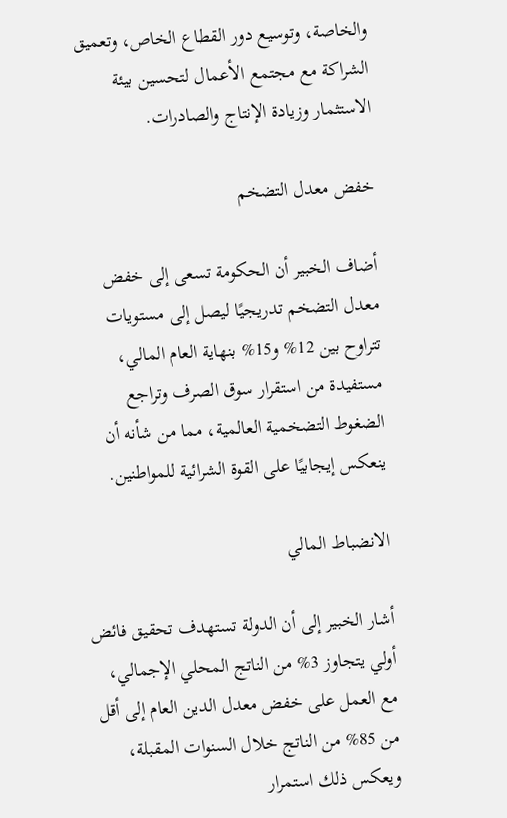والخاصة، وتوسيع دور القطاع الخاص، وتعميق الشراكة مع مجتمع الأعمال لتحسين بيئة الاستثمار وزيادة الإنتاج والصادرات.

خفض معدل التضخم

أضاف الخبير أن الحكومة تسعى إلى خفض معدل التضخم تدريجيًا ليصل إلى مستويات تتراوح بين 12% و15% بنهاية العام المالي، مستفيدة من استقرار سوق الصرف وتراجع الضغوط التضخمية العالمية، مما من شأنه أن ينعكس إيجابيًا على القوة الشرائية للمواطنين.

الانضباط المالي

أشار الخبير إلى أن الدولة تستهدف تحقيق فائض أولي يتجاوز 3% من الناتج المحلي الإجمالي، مع العمل على خفض معدل الدين العام إلى أقل من 85% من الناتج خلال السنوات المقبلة، ويعكس ذلك استمرار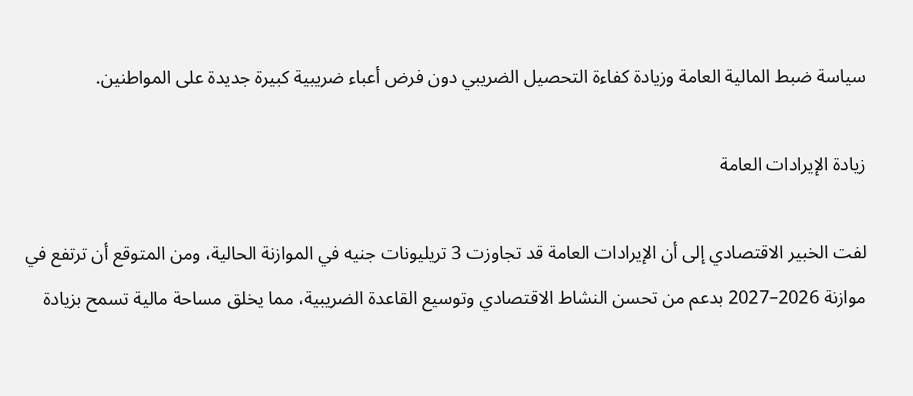سياسة ضبط المالية العامة وزيادة كفاءة التحصيل الضريبي دون فرض أعباء ضريبية كبيرة جديدة على المواطنين.

زيادة الإيرادات العامة

لفت الخبير الاقتصادي إلى أن الإيرادات العامة قد تجاوزت 3 تريليونات جنيه في الموازنة الحالية، ومن المتوقع أن ترتفع في موازنة 2026–2027 بدعم من تحسن النشاط الاقتصادي وتوسيع القاعدة الضريبية، مما يخلق مساحة مالية تسمح بزيادة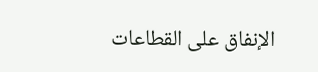الإنفاق على القطاعات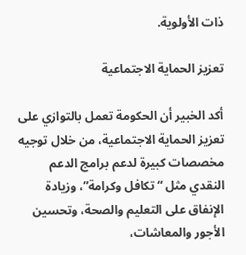ذات الأولوية.

تعزيز الحماية الاجتماعية

أكد الخبير أن الحكومة تعمل بالتوازي على تعزيز الحماية الاجتماعية، من خلال توجيه مخصصات كبيرة لدعم برامج الدعم النقدي مثل “تكافل وكرامة”، وزيادة الإنفاق على التعليم والصحة، وتحسين الأجور والمعاشات،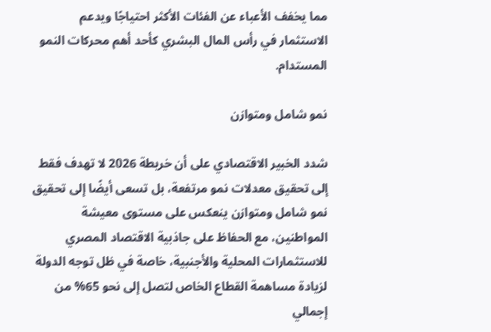مما يخفف الأعباء عن الفئات الأكثر احتياجًا ويدعم الاستثمار في رأس المال البشري كأحد أهم محركات النمو المستدام.

نمو شامل ومتوازن

شدد الخبير الاقتصادي على أن خريطة 2026 لا تهدف فقط إلى تحقيق معدلات نمو مرتفعة، بل تسعى أيضًا إلى تحقيق نمو شامل ومتوازن ينعكس على مستوى معيشة المواطنين، مع الحفاظ على جاذبية الاقتصاد المصري للاستثمارات المحلية والأجنبية، خاصة في ظل توجه الدولة لزيادة مساهمة القطاع الخاص لتصل إلى نحو 65% من إجمالي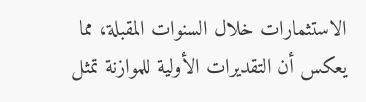الاستثمارات خلال السنوات المقبلة، مما يعكس أن التقديرات الأولية للموازنة تمثل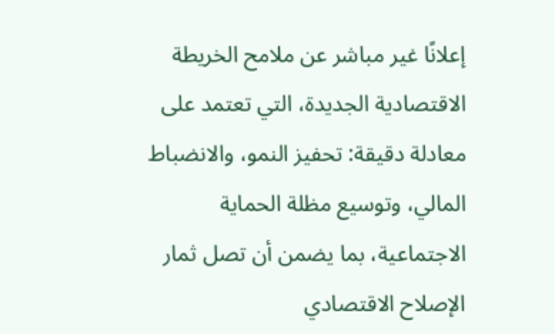إعلانًا غير مباشر عن ملامح الخريطة الاقتصادية الجديدة، التي تعتمد على معادلة دقيقة: تحفيز النمو، والانضباط المالي، وتوسيع مظلة الحماية الاجتماعية، بما يضمن أن تصل ثمار الإصلاح الاقتصادي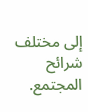إلى مختلف شرائح المجتمع.